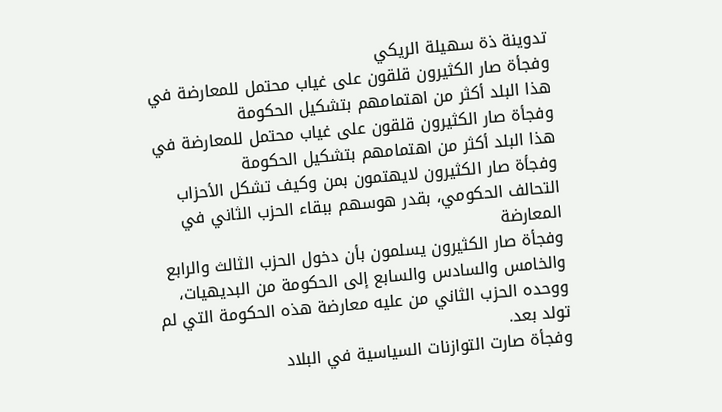تدوينة ذة سهيلة الريكي
وفجأة صار الكثيرون قلقون على غياب محتمل للمعارضة في هذا البلد أكثر من اهتمامهم بتشكيل الحكومة
وفجأة صار الكثيرون قلقون على غياب محتمل للمعارضة في هذا البلد أكثر من اهتمامهم بتشكيل الحكومة
وفجأة صار الكثيرون لايهتمون بمن وكيف تشكل الأحزاب التحالف الحكومي، بقدر هوسهم ببقاء الحزب الثاني في المعارضة
وفجأة صار الكثيرون يسلمون بأن دخول الحزب الثالث والرابع والخامس والسادس والسابع إلى الحكومة من البديهيات، ووحده الحزب الثاني من عليه معارضة هذه الحكومة التي لم تولد بعد.
وفجأة صارت التوازنات السياسية في البلاد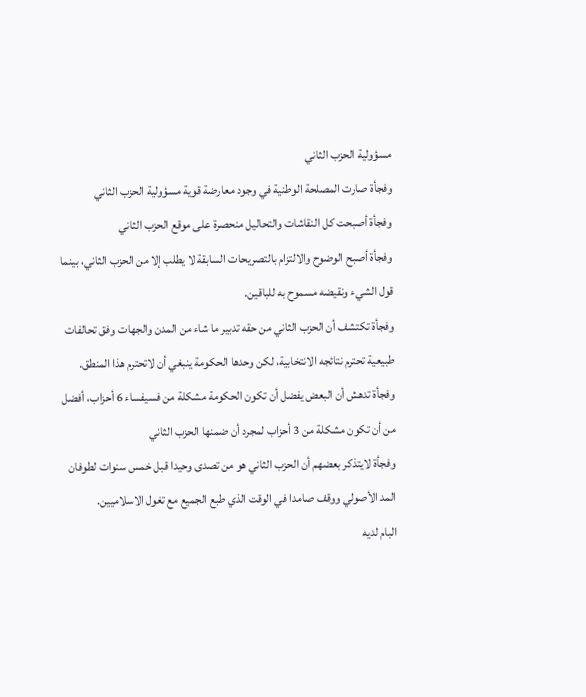مسؤولية الحزب الثاني
وفجأة صارت المصلحة الوطنية في وجود معارضة قوية مسؤولية الحزب الثاني
وفجأة أصبحت كل النقاشات والتحاليل منحصرة على موقع الحزب الثاني
وفجأة أصبح الوضوح والالتزام بالتصريحات السابقة لا يطلب إلا من الحزب الثاني، بينما قول الشيء ونقيضه مسموح به للباقين.
وفجأة تكتشف أن الحزب الثاني من حقه تدبير ما شاء من المدن والجهات وفق تحالفات طبيعية تحترم نتائجه الانتخابية، لكن وحدها الحكومة ينبغي أن لاتحترم هذا المنطق.
وفجأة تدهش أن البعض يفضل أن تكون الحكومة مشكلة من فسيفساء 6 أحزاب، أفضل من أن تكون مشكلة من 3 أحزاب لمجرد أن ضمنها الحزب الثاني
وفجأة لايتذكر بعضهم أن الحزب الثاني هو من تصدى وحيدا قبل خمس سنوات لطوفان المد الأصولي ووقف صامدا في الوقت الذي طبع الجميع مع تغول الاسلاميين.
البام لديه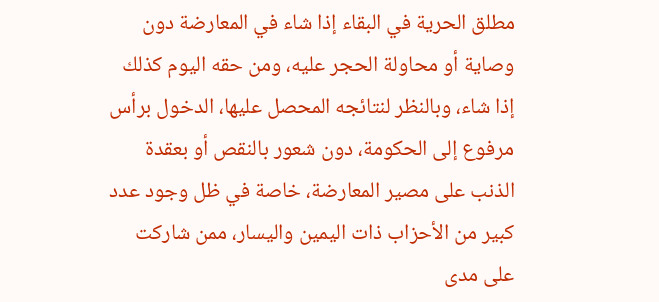مطلق الحرية في البقاء إذا شاء في المعارضة دون وصاية أو محاولة الحجر عليه، ومن حقه اليوم كذلك إذا شاء، وبالنظر لنتائجه المحصل عليها، الدخول برأس مرفوع إلى الحكومة، دون شعور بالنقص أو بعقدة الذنب على مصير المعارضة، خاصة في ظل وجود عدد كبير من الأحزاب ذات اليمين واليسار، ممن شاركت على مدى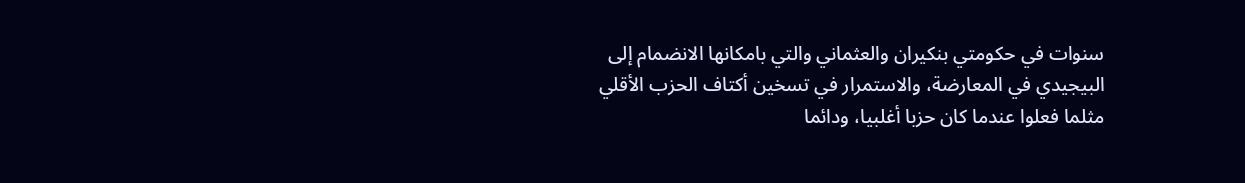سنوات في حكومتي بنكيران والعثماني والتي بامكانها الانضمام إلى البيجيدي في المعارضة، والاستمرار في تسخين أكتاف الحزب الأقلي مثلما فعلوا عندما كان حزبا أغلبيا، ودائما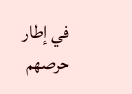في إطار حرصهم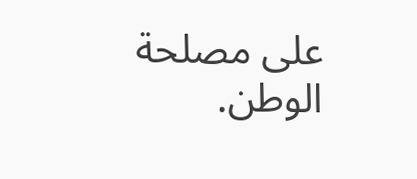على مصلحة الوطن.